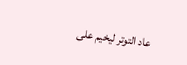عاد التوتر ليخيم على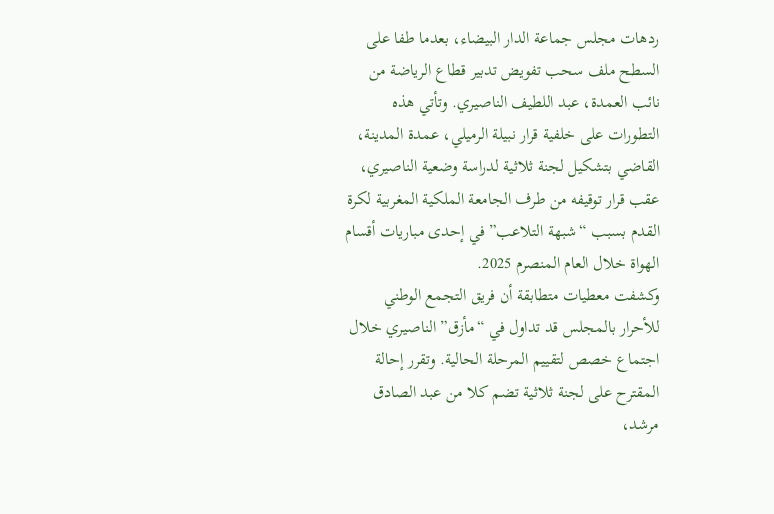ردهات مجلس جماعة الدار البيضاء، بعدما طفا على السطح ملف سحب تفويض تدبير قطاع الرياضة من نائب العمدة، عبد اللطيف الناصيري. وتأتي هذه التطورات على خلفية قرار نبيلة الرميلي، عمدة المدينة، القاضي بتشكيل لجنة ثلاثية لدراسة وضعية الناصيري، عقب قرار توقيفه من طرف الجامعة الملكية المغربية لكرة القدم بسبب “شبهة التلاعب” في إحدى مباريات أقسام الهواة خلال العام المنصرم 2025.
وكشفت معطيات متطابقة أن فريق التجمع الوطني للأحرار بالمجلس قد تداول في “مأزق” الناصيري خلال اجتماع خصص لتقييم المرحلة الحالية. وتقرر إحالة المقترح على لجنة ثلاثية تضم كلا من عبد الصادق مرشد،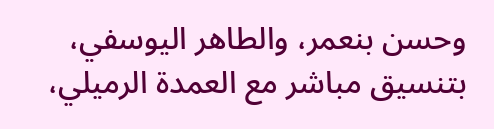وحسن بنعمر، والطاهر اليوسفي، بتنسيق مباشر مع العمدة الرميلي،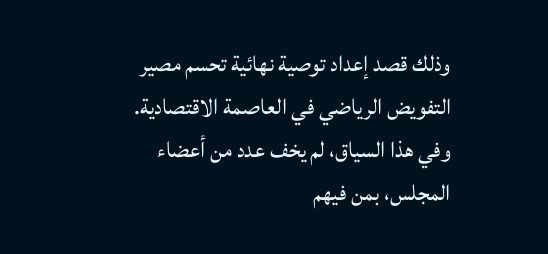وذلك قصد إعداد توصية نهائية تحسم مصير التفويض الرياضي في العاصمة الاقتصادية.
وفي هذا السياق، لم يخف عدد من أعضاء المجلس، بمن فيهم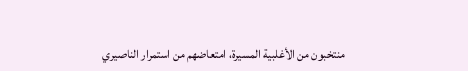منتخبون من الأغلبية المسيرة، امتعاضهم من استمرار الناصيري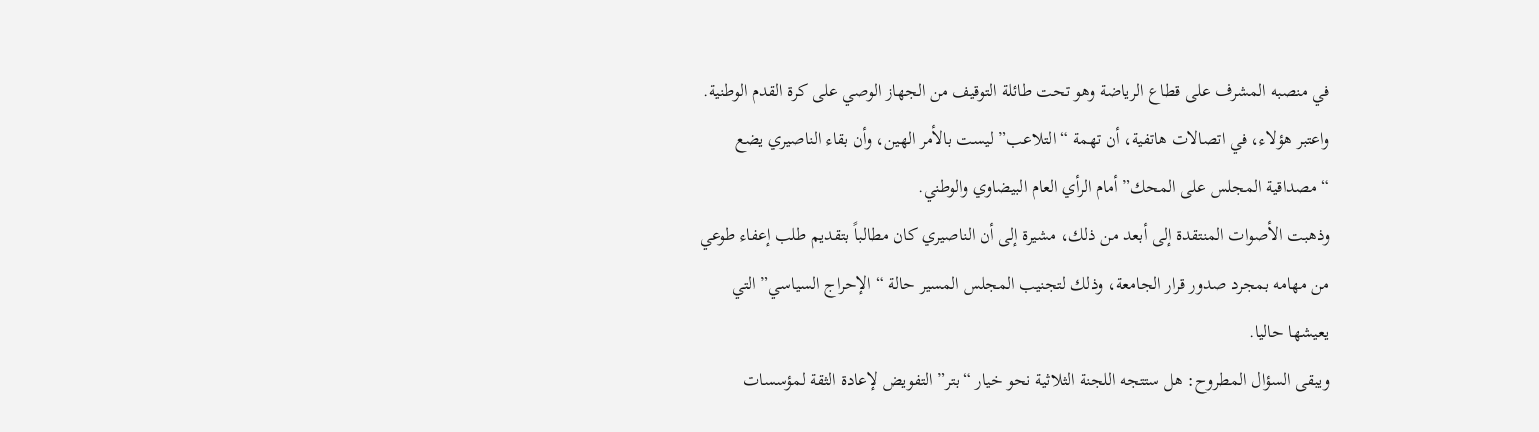في منصبه المشرف على قطاع الرياضة وهو تحت طائلة التوقيف من الجهاز الوصي على كرة القدم الوطنية. واعتبر هؤلاء، في اتصالات هاتفية، أن تهمة “التلاعب” ليست بالأمر الهين، وأن بقاء الناصيري يضع “مصداقية المجلس على المحك” أمام الرأي العام البيضاوي والوطني.
وذهبت الأصوات المنتقدة إلى أبعد من ذلك، مشيرة إلى أن الناصيري كان مطالباً بتقديم طلب إعفاء طوعي من مهامه بمجرد صدور قرار الجامعة، وذلك لتجنيب المجلس المسير حالة “الإحراج السياسي” التي يعيشها حاليا.
ويبقى السؤال المطروح: هل ستتجه اللجنة الثلاثية نحو خيار “بتر” التفويض لإعادة الثقة لمؤسسات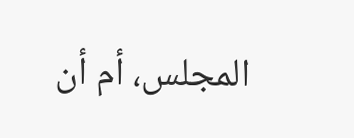المجلس، أم أن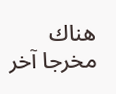هناك مخرجا آخر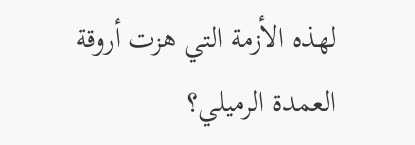لهذه الأزمة التي هزت أروقة العمدة الرميلي؟